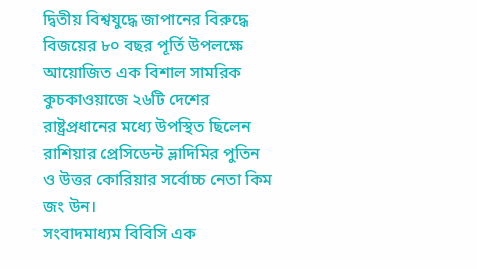দ্বিতীয় বিশ্বযুদ্ধে জাপানের বিরুদ্ধে বিজয়ের ৮০ বছর পূর্তি উপলক্ষে আয়োজিত এক বিশাল সামরিক কুচকাওয়াজে ২৬টি দেশের রাষ্ট্রপ্রধানের মধ্যে উপস্থিত ছিলেন রাশিয়ার প্রেসিডেন্ট ভ্লাদিমির পুতিন ও উত্তর কোরিয়ার সর্বোচ্চ নেতা কিম জং উন।
সংবাদমাধ্যম বিবিসি এক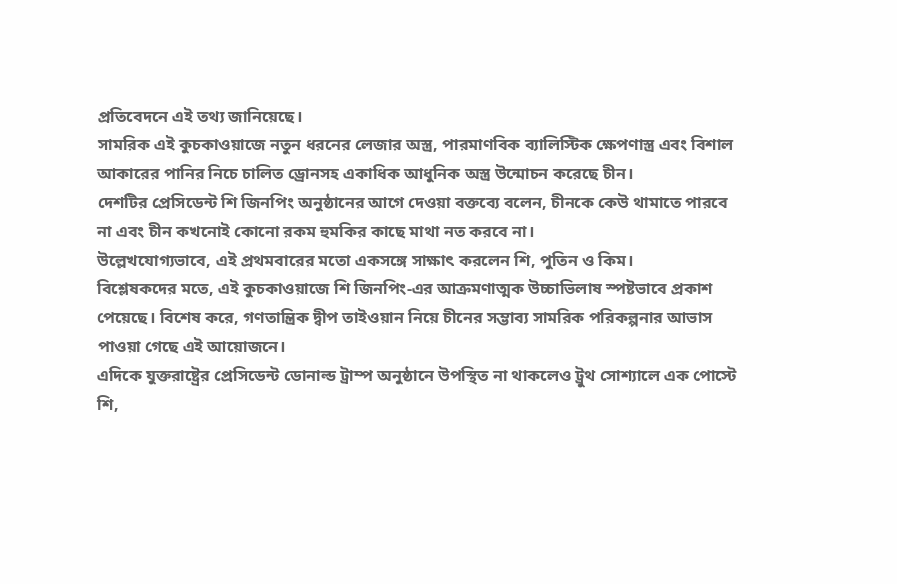প্রতিবেদনে এই তথ্য জানিয়েছে।
সামরিক এই কুচকাওয়াজে নতুন ধরনের লেজার অস্ত্র, পারমাণবিক ব্যালিস্টিক ক্ষেপণাস্ত্র এবং বিশাল আকারের পানির নিচে চালিত ড্রোনসহ একাধিক আধুনিক অস্ত্র উন্মোচন করেছে চীন।
দেশটির প্রেসিডেন্ট শি জিনপিং অনুষ্ঠানের আগে দেওয়া বক্তব্যে বলেন, চীনকে কেউ থামাতে পারবে না এবং চীন কখনোই কোনো রকম হুমকির কাছে মাথা নত করবে না।
উল্লেখযোগ্যভাবে, এই প্রথমবারের মতো একসঙ্গে সাক্ষাৎ করলেন শি, পুতিন ও কিম।
বিশ্লেষকদের মতে, এই কুচকাওয়াজে শি জিনপিং-এর আক্রমণাত্মক উচ্চাভিলাষ স্পষ্টভাবে প্রকাশ পেয়েছে। বিশেষ করে, গণতান্ত্রিক দ্বীপ তাইওয়ান নিয়ে চীনের সম্ভাব্য সামরিক পরিকল্পনার আভাস পাওয়া গেছে এই আয়োজনে।
এদিকে যুক্তরাষ্ট্রের প্রেসিডেন্ট ডোনাল্ড ট্রাম্প অনুষ্ঠানে উপস্থিত না থাকলেও ট্রুথ সোশ্যালে এক পোস্টে শি,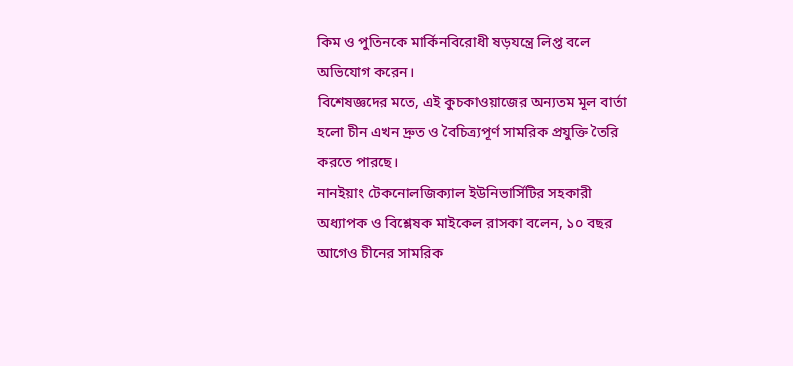কিম ও পুতিনকে মার্কিনবিরোধী ষড়যন্ত্রে লিপ্ত বলে অভিযোগ করেন।
বিশেষজ্ঞদের মতে, এই কুচকাওয়াজের অন্যতম মূল বার্তা হলো চীন এখন দ্রুত ও বৈচিত্র্যপূর্ণ সামরিক প্রযুক্তি তৈরি করতে পারছে।
নানইয়াং টেকনোলজিক্যাল ইউনিভার্সিটির সহকারী অধ্যাপক ও বিশ্লেষক মাইকেল রাসকা বলেন, ১০ বছর আগেও চীনের সামরিক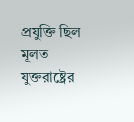প্রযুক্তি ছিল মূলত যুক্তরাষ্ট্রের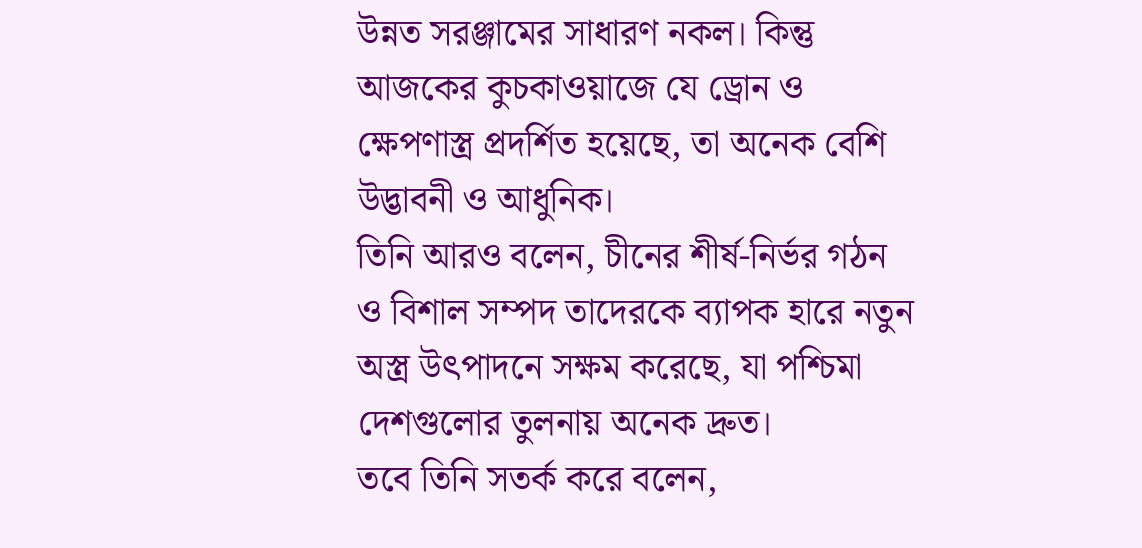উন্নত সরঞ্জামের সাধারণ নকল। কিন্তু আজকের কুচকাওয়াজে যে ড্রোন ও ক্ষেপণাস্ত্র প্রদর্শিত হয়েছে, তা অনেক বেশি উদ্ভাবনী ও আধুনিক।
তিনি আরও বলেন, চীনের শীর্ষ-নির্ভর গঠন ও বিশাল সম্পদ তাদেরকে ব্যাপক হারে নতুন অস্ত্র উৎপাদনে সক্ষম করেছে, যা পশ্চিমা দেশগুলোর তুলনায় অনেক দ্রুত।
তবে তিনি সতর্ক করে বলেন,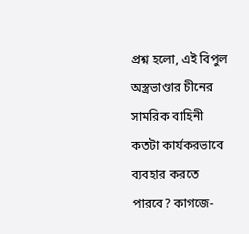প্রশ্ন হলো, এই বিপুল অস্ত্রভাণ্ডার চীনের সামরিক বাহিনী কতটা কার্যকরভাবে ব্যবহার করতে পারবে? কাগজে-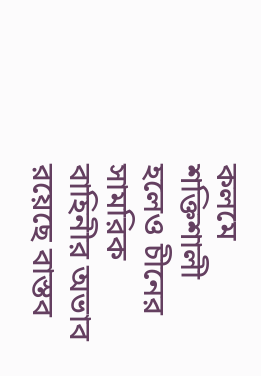কলমে শক্তিশালী হলেও চীনের সামরিক বাহিনীর অভাব রয়েছে বাস্তব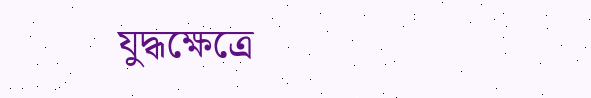যুদ্ধক্ষেত্রে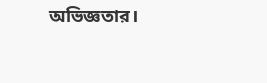অভিজ্ঞতার।